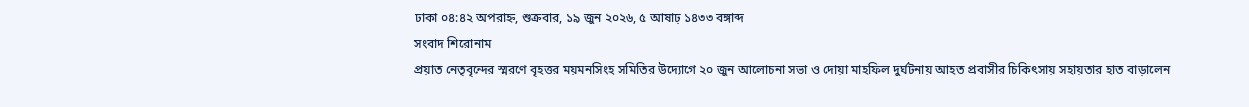ঢাকা ০৪:৪২ অপরাহ্ন, শুক্রবার, ১৯ জুন ২০২৬, ৫ আষাঢ় ১৪৩৩ বঙ্গাব্দ
সংবাদ শিরোনাম
প্রয়াত নেতৃবৃন্দের স্মরণে বৃহত্তর ময়মনসিংহ সমিতির উদ্যোগে ২০ জুন আলোচনা সভা ও দোয়া মাহফিল দুর্ঘটনায় আহত প্রবাসীর চিকিৎসায় সহায়তার হাত বাড়ালেন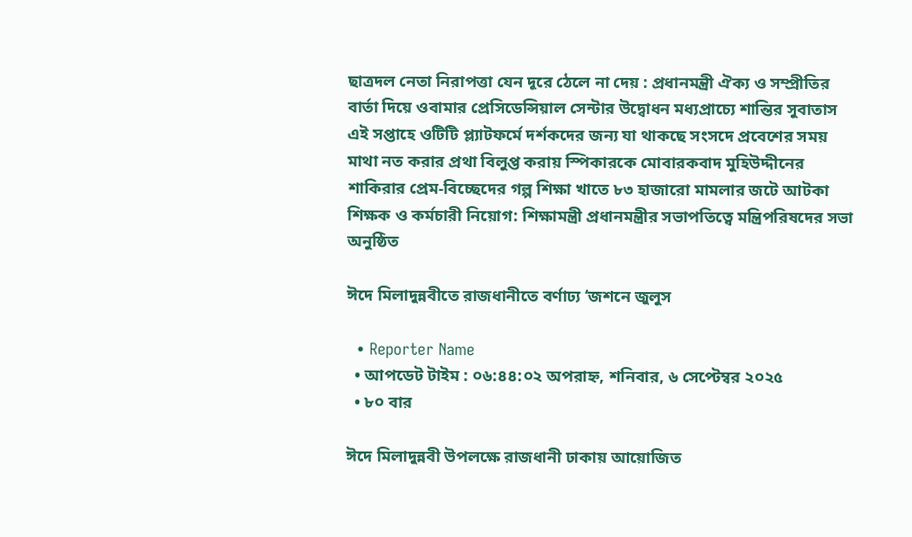ছাত্রদল নেতা নিরাপত্তা যেন দূরে ঠেলে না দেয় : প্রধানমন্ত্রী ঐক্য ও সম্প্রীতির বার্তা দিয়ে ওবামার প্রেসিডেন্সিয়াল সেন্টার উদ্বোধন মধ্যপ্রাচ্যে শান্তির সুবাতাস এই সপ্তাহে ওটিটি প্ল্যাটফর্মে দর্শকদের জন্য যা থাকছে সংসদে প্রবেশের সময় মাথা নত করার প্রথা বিলুপ্ত করায় স্পিকারকে মোবারকবাদ মুহিউদ্দীনের শাকিরার প্রেম-বিচ্ছেদের গল্প শিক্ষা খাতে ৮৩ হাজারো মামলার জটে আটকা শিক্ষক ও কর্মচারী নিয়োগ: শিক্ষামন্ত্রী প্রধানমন্ত্রীর সভাপতিত্বে মন্ত্রিপরিষদের সভা অনুষ্ঠিত

ঈদে মিলাদুন্নবীতে রাজধানীতে বর্ণাঢ্য ‘জশনে জুলুস

  • Reporter Name
  • আপডেট টাইম : ০৬:৪৪:০২ অপরাহ্ন, শনিবার, ৬ সেপ্টেম্বর ২০২৫
  • ৮০ বার

ঈদে মিলাদুন্নবী উপলক্ষে রাজধানী ঢাকায় আয়োজিত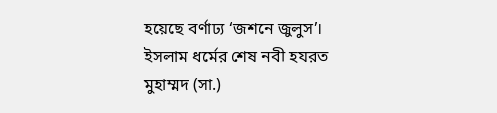হয়েছে বর্ণাঢ্য ‘জশনে জুলুস’। ইসলাম ধর্মের শেষ নবী হযরত মুহাম্মদ (সা.)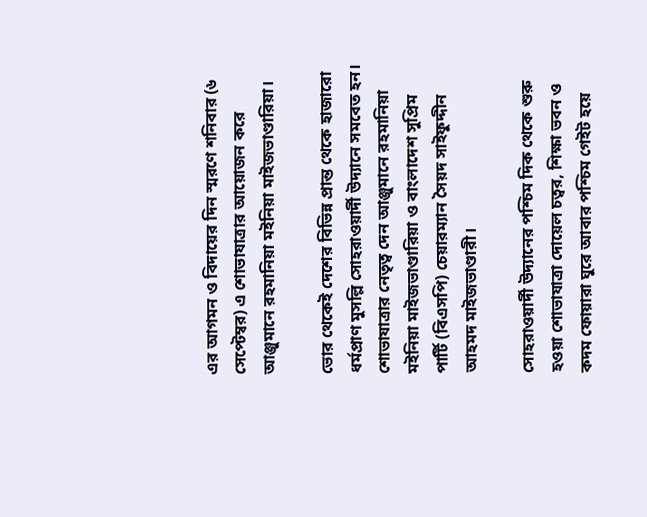এর আগমন ও বিদায়ের দিন স্মরণে শনিবার (৬ সেপ্টেম্বর) এ শোভাযাত্রার আয়োজন করে আঞ্জুমানে রহমানিয়া মইনিয়া মাইজভাণ্ডারিয়া।

ভোর থেকেই দেশের বিভিন্ন প্রান্ত থেকে হাজারো ধর্মপ্রাণ মুসল্লি সোহরাওয়ার্দী উদ্যানে সমবেত হন। শোভাযাত্রার নেতৃত্ব দেন আঞ্জুমানে রহমানিয়া মইনিয়া মাইজভাণ্ডারিয়া ও বাংলাদেশ সুপ্রিম পার্টি (বিএসপি) চেয়ারম্যান সৈয়দ সাইফুদ্দীন আহমদ মাইজভাণ্ডারী।

সোহরাওয়ার্দী উদ্যানের পশ্চিম দিক থেকে শুরু হওয়া শোভাযাত্রা দোয়েল চত্বর, শিক্ষা ভবন ও কদম ফোয়ারা ঘুরে আবার পশ্চিম গেইট হয়ে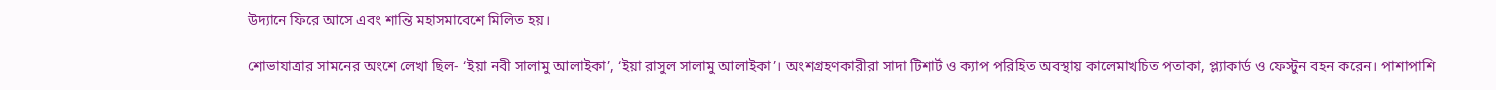উদ্যানে ফিরে আসে এবং শান্তি মহাসমাবেশে মিলিত হয়।

শোভাযাত্রার সামনের অংশে লেখা ছিল- ‘ইয়া নবী সালামু আলাইকা’, ‘ইয়া রাসুল সালামু আলাইকা’। অংশগ্রহণকারীরা সাদা টিশার্ট ও ক্যাপ পরিহিত অবস্থায় কালেমাখচিত পতাকা, প্ল্যাকার্ড ও ফেস্টুন বহন করেন। পাশাপাশি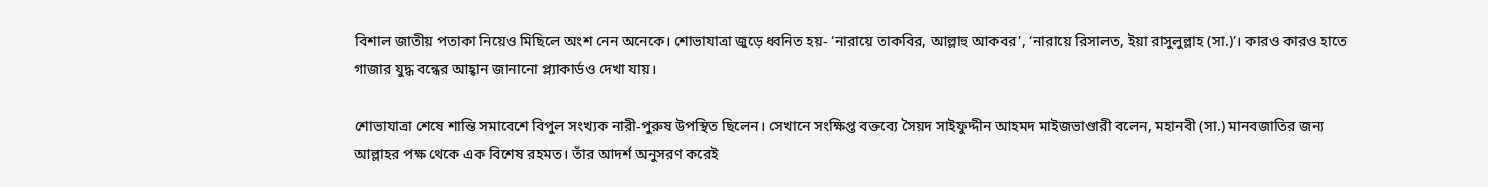বিশাল জাতীয় পতাকা নিয়েও মিছিলে অংশ নেন অনেকে। শোভাযাত্রা জুড়ে ধ্বনিত হয়- ‘নারায়ে তাকবির, আল্লাহু আকবর’, ‘নারায়ে রিসালত, ইয়া রাসুলুল্লাহ (সা.)’। কারও কারও হাতে গাজার যুদ্ধ বন্ধের আহ্বান জানানো প্ল্যাকার্ডও দেখা যায়।

শোভাযাত্রা শেষে শান্তি সমাবেশে বিপুল সংখ্যক নারী-পুরুষ উপস্থিত ছিলেন। সেখানে সংক্ষিপ্ত বক্তব্যে সৈয়দ সাইফুদ্দীন আহমদ মাইজভাণ্ডারী বলেন, মহানবী (সা.) মানবজাতির জন্য আল্লাহর পক্ষ থেকে এক বিশেষ রহমত। তাঁর আদর্শ অনুসরণ করেই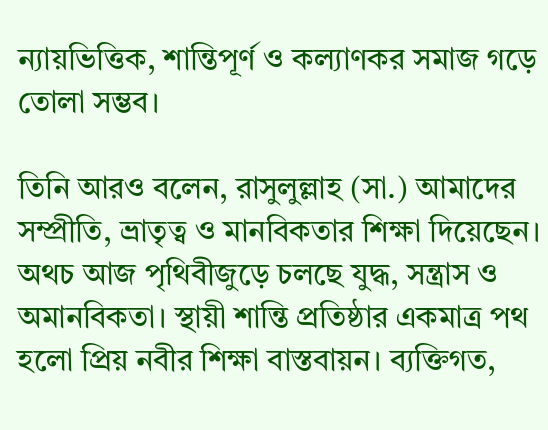ন্যায়ভিত্তিক, শান্তিপূর্ণ ও কল্যাণকর সমাজ গড়ে তোলা সম্ভব।

তিনি আরও বলেন, রাসুলুল্লাহ (সা.) আমাদের সম্প্রীতি, ভ্রাতৃত্ব ও মানবিকতার শিক্ষা দিয়েছেন। অথচ আজ পৃথিবীজুড়ে চলছে যুদ্ধ, সন্ত্রাস ও অমানবিকতা। স্থায়ী শান্তি প্রতিষ্ঠার একমাত্র পথ হলো প্রিয় নবীর শিক্ষা বাস্তবায়ন। ব্যক্তিগত,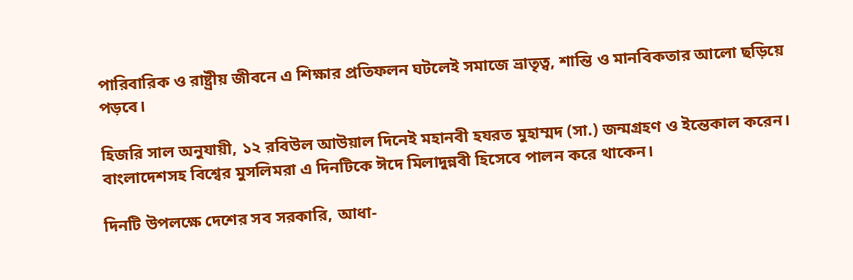পারিবারিক ও রাষ্ট্রীয় জীবনে এ শিক্ষার প্রতিফলন ঘটলেই সমাজে ভ্রাতৃত্ব, শান্তি ও মানবিকতার আলো ছড়িয়ে পড়বে।

হিজরি সাল অনুযায়ী, ১২ রবিউল আউয়াল দিনেই মহানবী হযরত মুহাম্মদ (সা.) জন্মগ্রহণ ও ইন্তেকাল করেন। বাংলাদেশসহ বিশ্বের মুসলিমরা এ দিনটিকে ঈদে মিলাদুন্নবী হিসেবে পালন করে থাকেন।

দিনটি উপলক্ষে দেশের সব সরকারি, আধা-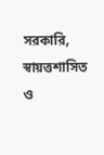সরকারি, স্বায়ত্তশাসিত ও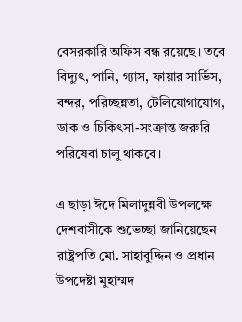বেসরকারি অফিস বন্ধ রয়েছে। তবে বিদ্যুৎ, পানি, গ্যাস, ফায়ার সার্ভিস, বন্দর, পরিচ্ছন্নতা, টেলিযোগাযোগ, ডাক ও চিকিৎসা-সংক্রান্ত জরুরি পরিষেবা চালু থাকবে।

এ ছাড়া ঈদে মিলাদুন্নবী উপলক্ষে দেশবাসীকে শুভেচ্ছা জানিয়েছেন রাষ্ট্রপতি মো. সাহাবুদ্দিন ও প্রধান উপদেষ্টা মুহাম্মদ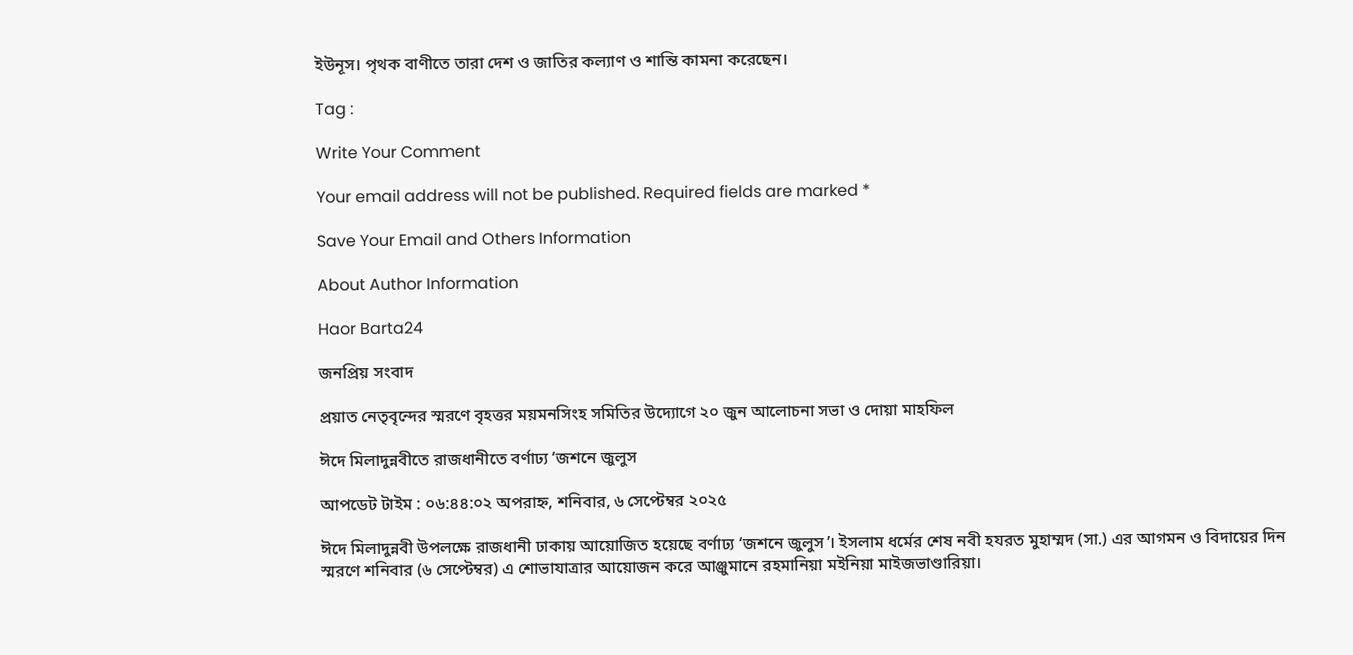ইউনূস। পৃথক বাণীতে তারা দেশ ও জাতির কল্যাণ ও শান্তি কামনা করেছেন।

Tag :

Write Your Comment

Your email address will not be published. Required fields are marked *

Save Your Email and Others Information

About Author Information

Haor Barta24

জনপ্রিয় সংবাদ

প্রয়াত নেতৃবৃন্দের স্মরণে বৃহত্তর ময়মনসিংহ সমিতির উদ্যোগে ২০ জুন আলোচনা সভা ও দোয়া মাহফিল

ঈদে মিলাদুন্নবীতে রাজধানীতে বর্ণাঢ্য ‘জশনে জুলুস

আপডেট টাইম : ০৬:৪৪:০২ অপরাহ্ন, শনিবার, ৬ সেপ্টেম্বর ২০২৫

ঈদে মিলাদুন্নবী উপলক্ষে রাজধানী ঢাকায় আয়োজিত হয়েছে বর্ণাঢ্য ‘জশনে জুলুস’। ইসলাম ধর্মের শেষ নবী হযরত মুহাম্মদ (সা.) এর আগমন ও বিদায়ের দিন স্মরণে শনিবার (৬ সেপ্টেম্বর) এ শোভাযাত্রার আয়োজন করে আঞ্জুমানে রহমানিয়া মইনিয়া মাইজভাণ্ডারিয়া।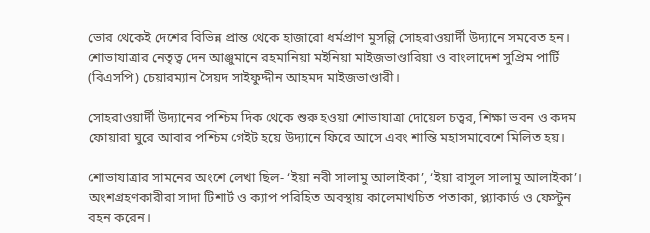ভোর থেকেই দেশের বিভিন্ন প্রান্ত থেকে হাজারো ধর্মপ্রাণ মুসল্লি সোহরাওয়ার্দী উদ্যানে সমবেত হন। শোভাযাত্রার নেতৃত্ব দেন আঞ্জুমানে রহমানিয়া মইনিয়া মাইজভাণ্ডারিয়া ও বাংলাদেশ সুপ্রিম পার্টি (বিএসপি) চেয়ারম্যান সৈয়দ সাইফুদ্দীন আহমদ মাইজভাণ্ডারী।

সোহরাওয়ার্দী উদ্যানের পশ্চিম দিক থেকে শুরু হওয়া শোভাযাত্রা দোয়েল চত্বর, শিক্ষা ভবন ও কদম ফোয়ারা ঘুরে আবার পশ্চিম গেইট হয়ে উদ্যানে ফিরে আসে এবং শান্তি মহাসমাবেশে মিলিত হয়।

শোভাযাত্রার সামনের অংশে লেখা ছিল- ‘ইয়া নবী সালামু আলাইকা’, ‘ইয়া রাসুল সালামু আলাইকা’। অংশগ্রহণকারীরা সাদা টিশার্ট ও ক্যাপ পরিহিত অবস্থায় কালেমাখচিত পতাকা, প্ল্যাকার্ড ও ফেস্টুন বহন করেন।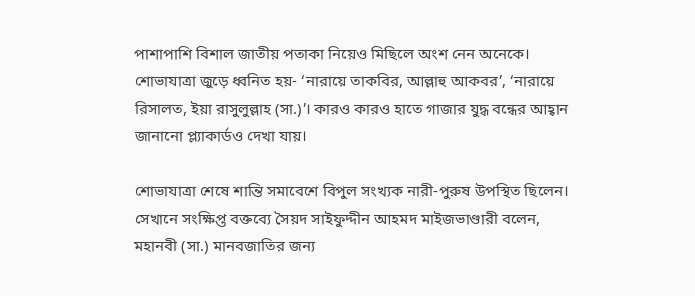পাশাপাশি বিশাল জাতীয় পতাকা নিয়েও মিছিলে অংশ নেন অনেকে। শোভাযাত্রা জুড়ে ধ্বনিত হয়- ‘নারায়ে তাকবির, আল্লাহু আকবর’, ‘নারায়ে রিসালত, ইয়া রাসুলুল্লাহ (সা.)’। কারও কারও হাতে গাজার যুদ্ধ বন্ধের আহ্বান জানানো প্ল্যাকার্ডও দেখা যায়।

শোভাযাত্রা শেষে শান্তি সমাবেশে বিপুল সংখ্যক নারী-পুরুষ উপস্থিত ছিলেন। সেখানে সংক্ষিপ্ত বক্তব্যে সৈয়দ সাইফুদ্দীন আহমদ মাইজভাণ্ডারী বলেন, মহানবী (সা.) মানবজাতির জন্য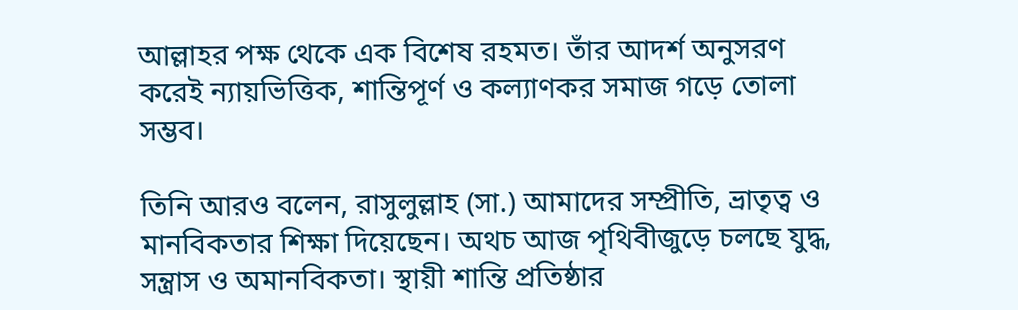আল্লাহর পক্ষ থেকে এক বিশেষ রহমত। তাঁর আদর্শ অনুসরণ করেই ন্যায়ভিত্তিক, শান্তিপূর্ণ ও কল্যাণকর সমাজ গড়ে তোলা সম্ভব।

তিনি আরও বলেন, রাসুলুল্লাহ (সা.) আমাদের সম্প্রীতি, ভ্রাতৃত্ব ও মানবিকতার শিক্ষা দিয়েছেন। অথচ আজ পৃথিবীজুড়ে চলছে যুদ্ধ, সন্ত্রাস ও অমানবিকতা। স্থায়ী শান্তি প্রতিষ্ঠার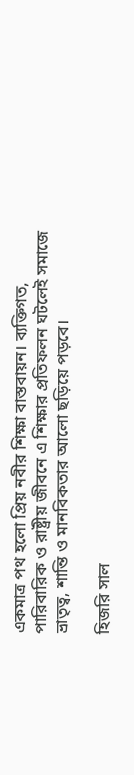একমাত্র পথ হলো প্রিয় নবীর শিক্ষা বাস্তবায়ন। ব্যক্তিগত, পারিবারিক ও রাষ্ট্রীয় জীবনে এ শিক্ষার প্রতিফলন ঘটলেই সমাজে ভ্রাতৃত্ব, শান্তি ও মানবিকতার আলো ছড়িয়ে পড়বে।

হিজরি সাল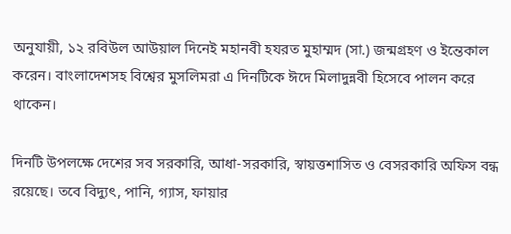অনুযায়ী, ১২ রবিউল আউয়াল দিনেই মহানবী হযরত মুহাম্মদ (সা.) জন্মগ্রহণ ও ইন্তেকাল করেন। বাংলাদেশসহ বিশ্বের মুসলিমরা এ দিনটিকে ঈদে মিলাদুন্নবী হিসেবে পালন করে থাকেন।

দিনটি উপলক্ষে দেশের সব সরকারি, আধা-সরকারি, স্বায়ত্তশাসিত ও বেসরকারি অফিস বন্ধ রয়েছে। তবে বিদ্যুৎ, পানি, গ্যাস, ফায়ার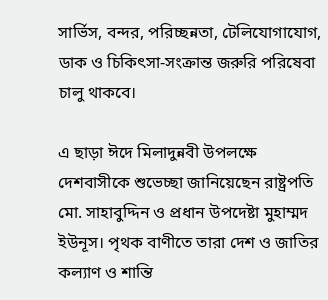সার্ভিস, বন্দর, পরিচ্ছন্নতা, টেলিযোগাযোগ, ডাক ও চিকিৎসা-সংক্রান্ত জরুরি পরিষেবা চালু থাকবে।

এ ছাড়া ঈদে মিলাদুন্নবী উপলক্ষে দেশবাসীকে শুভেচ্ছা জানিয়েছেন রাষ্ট্রপতি মো. সাহাবুদ্দিন ও প্রধান উপদেষ্টা মুহাম্মদ ইউনূস। পৃথক বাণীতে তারা দেশ ও জাতির কল্যাণ ও শান্তি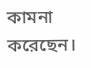কামনা করেছেন।